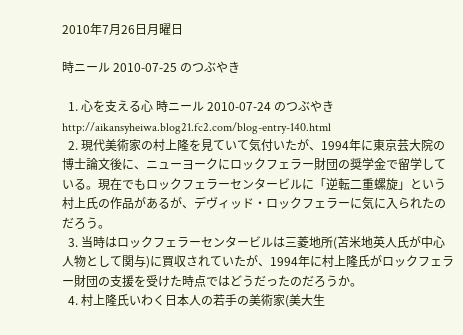2010年7月26日月曜日

時ニール 2010-07-25 のつぶやき

  1. 心を支える心 時ニール 2010-07-24 のつぶやき http://aikansyheiwa.blog21.fc2.com/blog-entry-140.html
  2. 現代美術家の村上隆を見ていて気付いたが、1994年に東京芸大院の博士論文後に、ニューヨークにロックフェラー財団の奨学金で留学している。現在でもロックフェラーセンタービルに「逆転二重螺旋」という村上氏の作品があるが、デヴィッド・ロックフェラーに気に入られたのだろう。
  3. 当時はロックフェラーセンタービルは三菱地所(苫米地英人氏が中心人物として関与)に買収されていたが、1994年に村上隆氏がロックフェラー財団の支援を受けた時点ではどうだったのだろうか。
  4. 村上隆氏いわく日本人の若手の美術家(美大生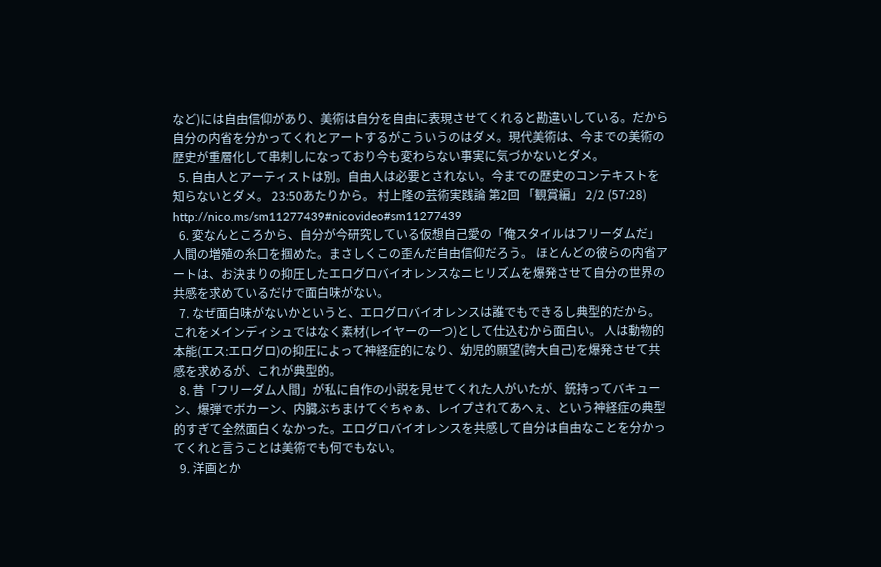など)には自由信仰があり、美術は自分を自由に表現させてくれると勘違いしている。だから自分の内省を分かってくれとアートするがこういうのはダメ。現代美術は、今までの美術の歴史が重層化して串刺しになっており今も変わらない事実に気づかないとダメ。
  5. 自由人とアーティストは別。自由人は必要とされない。今までの歴史のコンテキストを知らないとダメ。 23:50あたりから。 村上隆の芸術実践論 第2回 「観賞編」 2/2 (57:28) http://nico.ms/sm11277439#nicovideo#sm11277439
  6. 変なんところから、自分が今研究している仮想自己愛の「俺スタイルはフリーダムだ」人間の増殖の糸口を掴めた。まさしくこの歪んだ自由信仰だろう。 ほとんどの彼らの内省アートは、お決まりの抑圧したエログロバイオレンスなニヒリズムを爆発させて自分の世界の共感を求めているだけで面白味がない。
  7. なぜ面白味がないかというと、エログロバイオレンスは誰でもできるし典型的だから。これをメインディシュではなく素材(レイヤーの一つ)として仕込むから面白い。 人は動物的本能(エス:エログロ)の抑圧によって神経症的になり、幼児的願望(誇大自己)を爆発させて共感を求めるが、これが典型的。
  8. 昔「フリーダム人間」が私に自作の小説を見せてくれた人がいたが、銃持ってバキューン、爆弾でボカーン、内臓ぶちまけてぐちゃぁ、レイプされてあへぇ、という神経症の典型的すぎて全然面白くなかった。エログロバイオレンスを共感して自分は自由なことを分かってくれと言うことは美術でも何でもない。
  9. 洋画とか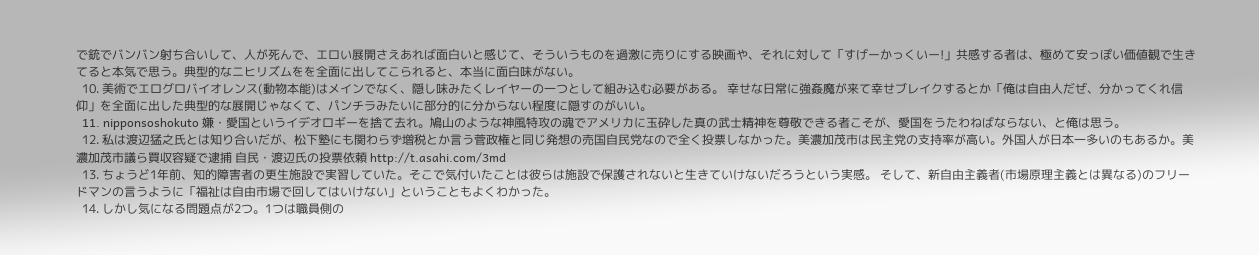で銃でバンバン射ち合いして、人が死んで、エロい展開さえあれば面白いと感じて、そういうものを過激に売りにする映画や、それに対して「すげーかっくいー!」共感する者は、極めて安っぽい価値観で生きてると本気で思う。典型的なニヒリズムをを全面に出してこられると、本当に面白味がない。
  10. 美術でエログロバイオレンス(動物本能)はメインでなく、隠し味みたくレイヤーの一つとして組み込む必要がある。 幸せな日常に強姦魔が来て幸せブレイクするとか「俺は自由人だぜ、分かってくれ信仰」を全面に出した典型的な展開じゃなくて、パンチラみたいに部分的に分からない程度に隠すのがいい。
  11. nipponsoshokuto 嫌・愛国というイデオロギーを捨て去れ。鳩山のような神風特攻の魂でアメリカに玉砕した真の武士精神を尊敬できる者こそが、愛国をうたわねばならない、と俺は思う。
  12. 私は渡辺猛之氏とは知り合いだが、松下塾にも関わらず増税とか言う菅政権と同じ発想の売国自民党なので全く投票しなかった。美濃加茂市は民主党の支持率が高い。外国人が日本一多いのもあるか。美濃加茂市議ら買収容疑で逮捕 自民・渡辺氏の投票依頼 http://t.asahi.com/3md
  13. ちょうど1年前、知的障害者の更生施設で実習していた。そこで気付いたことは彼らは施設で保護されないと生きていけないだろうという実感。 そして、新自由主義者(市場原理主義とは異なる)のフリードマンの言うように「福祉は自由市場で回してはいけない」ということもよくわかった。
  14. しかし気になる問題点が2つ。1つは職員側の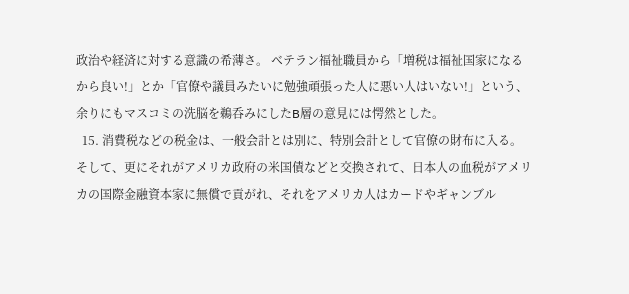政治や経済に対する意識の希薄さ。 ベテラン福祉職員から「増税は福祉国家になるから良い!」とか「官僚や議員みたいに勉強頑張った人に悪い人はいない!」という、余りにもマスコミの洗脳を鵜呑みにしたB層の意見には愕然とした。
  15. 消費税などの税金は、一般会計とは別に、特別会計として官僚の財布に入る。 そして、更にそれがアメリカ政府の米国債などと交換されて、日本人の血税がアメリカの国際金融資本家に無償で貢がれ、それをアメリカ人はカードやギャンブル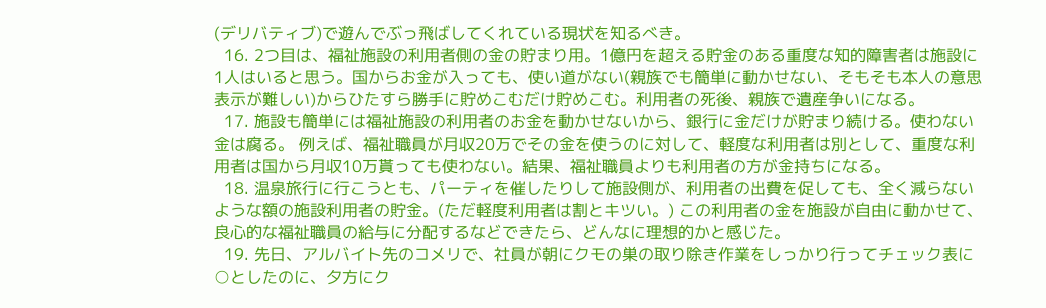(デリバティブ)で遊んでぶっ飛ばしてくれている現状を知るべき。
  16. 2つ目は、福祉施設の利用者側の金の貯まり用。1億円を超える貯金のある重度な知的障害者は施設に1人はいると思う。国からお金が入っても、使い道がない(親族でも簡単に動かせない、そもそも本人の意思表示が難しい)からひたすら勝手に貯めこむだけ貯めこむ。利用者の死後、親族で遺産争いになる。
  17. 施設も簡単には福祉施設の利用者のお金を動かせないから、銀行に金だけが貯まり続ける。使わない金は腐る。 例えば、福祉職員が月収20万でその金を使うのに対して、軽度な利用者は別として、重度な利用者は国から月収10万貰っても使わない。結果、福祉職員よりも利用者の方が金持ちになる。
  18. 温泉旅行に行こうとも、パーティを催したりして施設側が、利用者の出費を促しても、全く減らないような額の施設利用者の貯金。(ただ軽度利用者は割とキツい。) この利用者の金を施設が自由に動かせて、良心的な福祉職員の給与に分配するなどできたら、どんなに理想的かと感じた。
  19. 先日、アルバイト先のコメリで、社員が朝にクモの巣の取り除き作業をしっかり行ってチェック表に○としたのに、夕方にク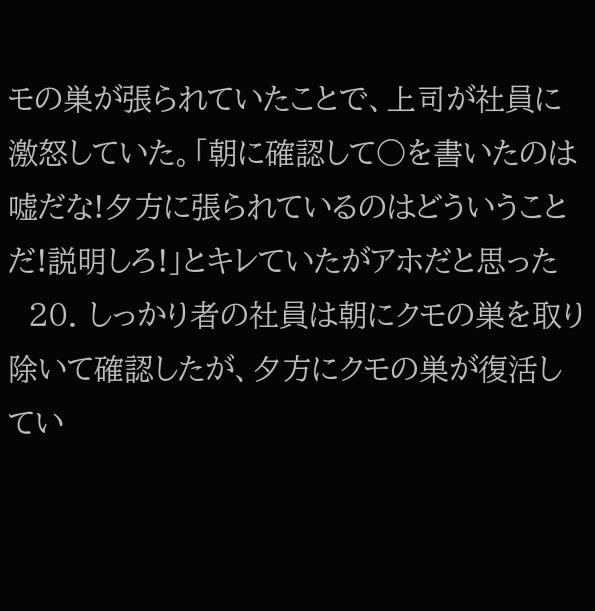モの巣が張られていたことで、上司が社員に激怒していた。「朝に確認して○を書いたのは嘘だな!夕方に張られているのはどういうことだ!説明しろ!」とキレていたがアホだと思った
  20. しっかり者の社員は朝にクモの巣を取り除いて確認したが、夕方にクモの巣が復活してい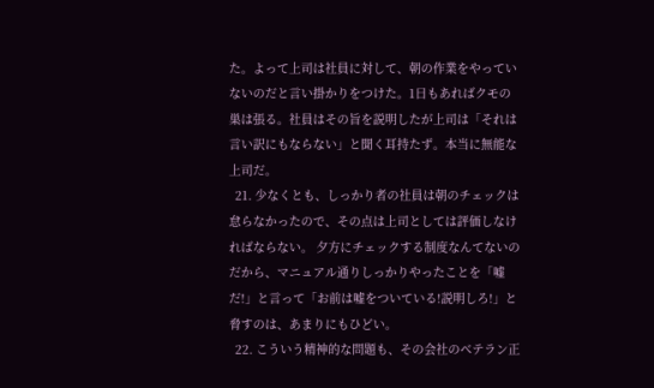た。よって上司は社員に対して、朝の作業をやっていないのだと言い掛かりをつけた。1日もあればクモの巣は張る。社員はその旨を説明したが上司は「それは言い訳にもならない」と聞く耳持たず。本当に無能な上司だ。
  21. 少なくとも、しっかり者の社員は朝のチェックは怠らなかったので、その点は上司としては評価しなければならない。 夕方にチェックする制度なんてないのだから、マニュアル通りしっかりやったことを「嘘だ!」と言って「お前は嘘をついている!説明しろ!」と脅すのは、あまりにもひどい。
  22. こういう精神的な問題も、その会社のベテラン正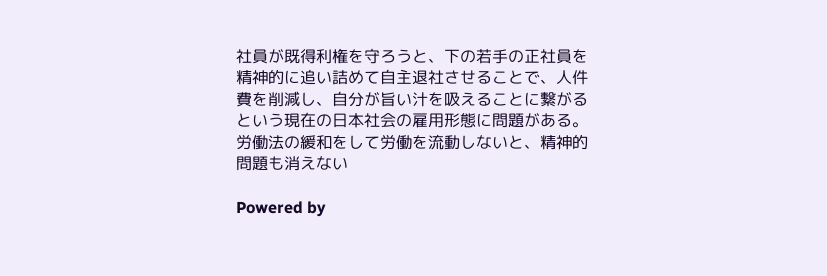社員が既得利権を守ろうと、下の若手の正社員を精神的に追い詰めて自主退社させることで、人件費を削減し、自分が旨い汁を吸えることに繋がるという現在の日本社会の雇用形態に問題がある。 労働法の緩和をして労働を流動しないと、精神的問題も消えない

Powered by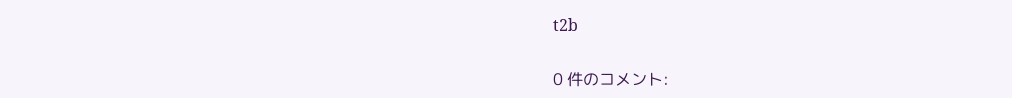t2b

0 件のコメント: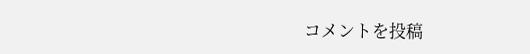コメントを投稿